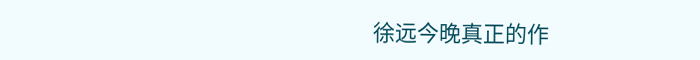徐远今晚真正的作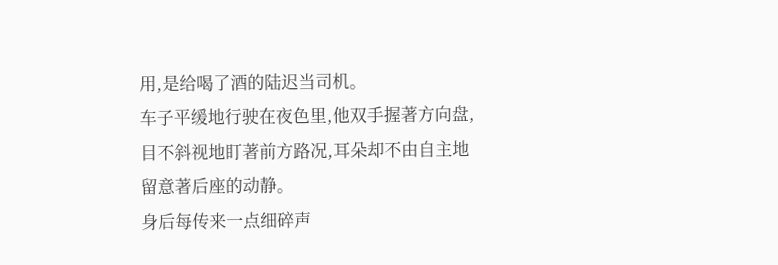用,是给喝了酒的陆迟当司机。
车子平缓地行驶在夜色里,他双手握著方向盘,目不斜视地盯著前方路况,耳朵却不由自主地留意著后座的动静。
身后每传来一点细碎声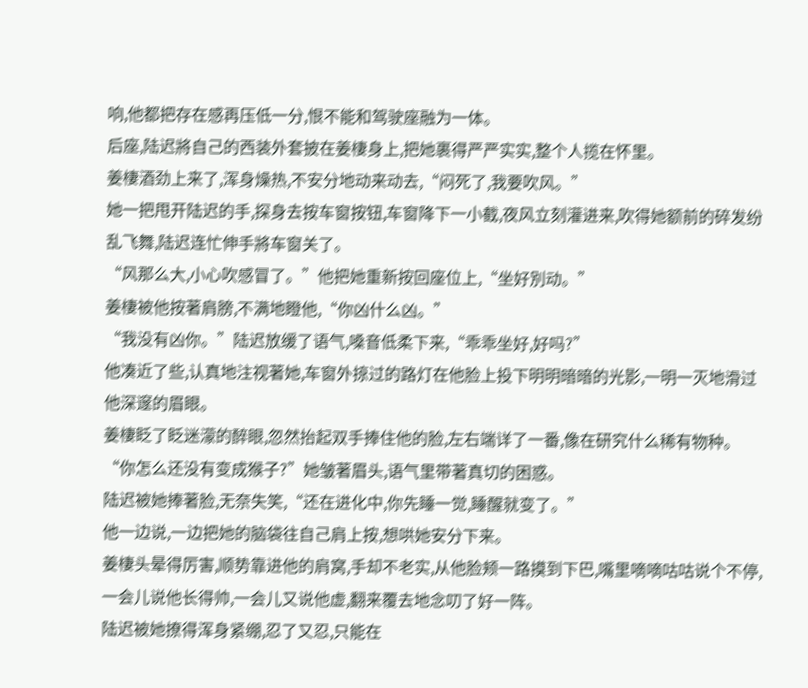响,他都把存在感再压低一分,恨不能和驾驶座融为一体。
后座,陆迟將自己的西装外套披在姜棲身上,把她裹得严严实实,整个人揽在怀里。
姜棲酒劲上来了,浑身燥热,不安分地动来动去,“闷死了,我要吹风。”
她一把甩开陆迟的手,探身去按车窗按钮,车窗降下一小截,夜风立刻灌进来,吹得她额前的碎发纷乱飞舞,陆迟连忙伸手將车窗关了。
“风那么大,小心吹感冒了。”他把她重新按回座位上,“坐好別动。”
姜棲被他按著肩膀,不满地瞪他,“你凶什么凶。”
“我没有凶你。”陆迟放缓了语气,嗓音低柔下来,“乖乖坐好,好吗?”
他凑近了些,认真地注视著她,车窗外掠过的路灯在他脸上投下明明暗暗的光影,一明一灭地滑过他深邃的眉眼。
姜棲眨了眨迷濛的醉眼,忽然抬起双手捧住他的脸,左右端详了一番,像在研究什么稀有物种。
“你怎么还没有变成猴子?”她皱著眉头,语气里带著真切的困惑。
陆迟被她捧著脸,无奈失笑,“还在进化中,你先睡一觉,睡醒就变了。”
他一边说,一边把她的脑袋往自己肩上按,想哄她安分下来。
姜棲头晕得厉害,顺势靠进他的肩窝,手却不老实,从他脸颊一路摸到下巴,嘴里嘀嘀咕咕说个不停,一会儿说他长得帅,一会儿又说他虚,翻来覆去地念叨了好一阵。
陆迟被她撩得浑身紧绷,忍了又忍,只能在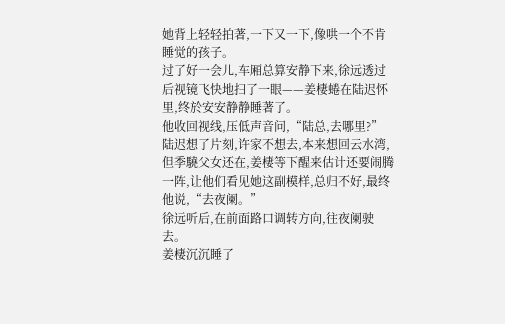她背上轻轻拍著,一下又一下,像哄一个不肯睡觉的孩子。
过了好一会儿,车厢总算安静下来,徐远透过后视镜飞快地扫了一眼——姜棲蜷在陆迟怀里,终於安安静静睡著了。
他收回视线,压低声音问,“陆总,去哪里?”
陆迟想了片刻,许家不想去,本来想回云水湾,但季驍父女还在,姜棲等下醒来估计还要闹腾一阵,让他们看见她这副模样,总归不好,最终他说,“去夜阑。”
徐远听后,在前面路口调转方向,往夜阑驶去。
姜棲沉沉睡了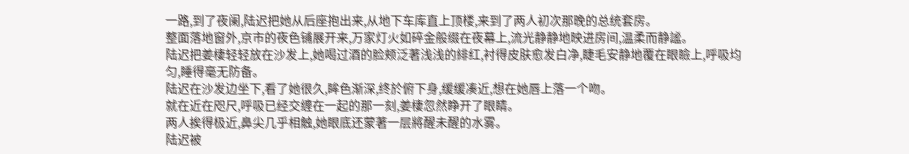一路,到了夜阑,陆迟把她从后座抱出来,从地下车库直上顶楼,来到了两人初次那晚的总统套房。
整面落地窗外,京市的夜色铺展开来,万家灯火如碎金般缀在夜幕上,流光静静地映进房间,温柔而静謐。
陆迟把姜棲轻轻放在沙发上,她喝过酒的脸颊泛著浅浅的緋红,衬得皮肤愈发白净,睫毛安静地覆在眼瞼上,呼吸均匀,睡得毫无防备。
陆迟在沙发边坐下,看了她很久,眸色渐深,终於俯下身,缓缓凑近,想在她唇上落一个吻。
就在近在咫尺,呼吸已经交缠在一起的那一刻,姜棲忽然睁开了眼睛。
两人挨得极近,鼻尖几乎相触,她眼底还蒙著一层將醒未醒的水雾。
陆迟被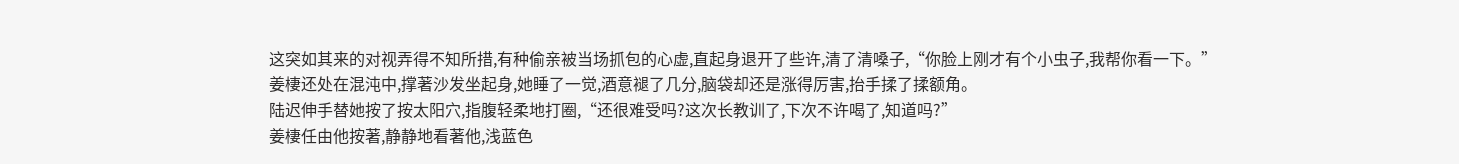这突如其来的对视弄得不知所措,有种偷亲被当场抓包的心虚,直起身退开了些许,清了清嗓子,“你脸上刚才有个小虫子,我帮你看一下。”
姜棲还处在混沌中,撑著沙发坐起身,她睡了一觉,酒意褪了几分,脑袋却还是涨得厉害,抬手揉了揉额角。
陆迟伸手替她按了按太阳穴,指腹轻柔地打圈,“还很难受吗?这次长教训了,下次不许喝了,知道吗?”
姜棲任由他按著,静静地看著他,浅蓝色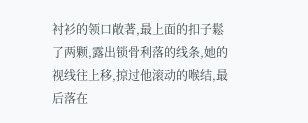衬衫的领口敞著,最上面的扣子鬆了两颗,露出锁骨利落的线条,她的视线往上移,掠过他滚动的喉结,最后落在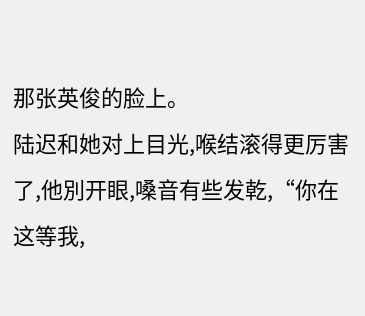那张英俊的脸上。
陆迟和她对上目光,喉结滚得更厉害了,他別开眼,嗓音有些发乾,“你在这等我,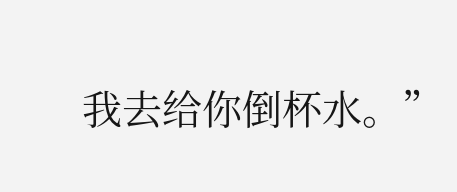我去给你倒杯水。”